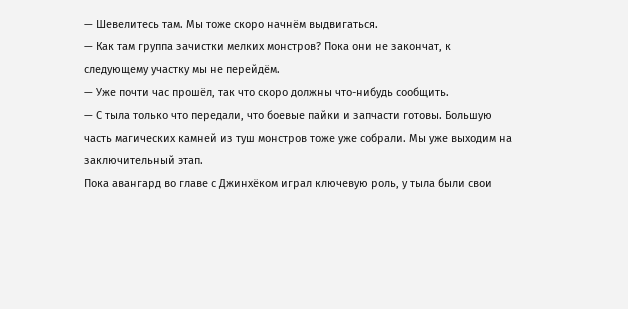— Шевелитесь там. Мы тоже скоро начнём выдвигаться.
— Как там группа зачистки мелких монстров? Пока они не закончат, к следующему участку мы не перейдём.
— Уже почти час прошёл, так что скоро должны что-нибудь сообщить.
— С тыла только что передали, что боевые пайки и запчасти готовы. Большую часть магических камней из туш монстров тоже уже собрали. Мы уже выходим на заключительный этап.
Пока авангард во главе с Джинхёком играл ключевую роль, у тыла были свои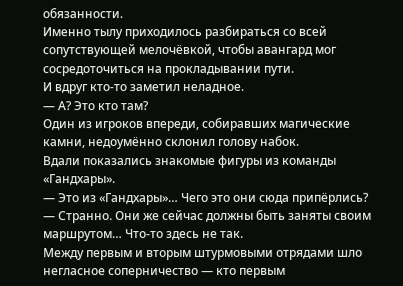обязанности.
Именно тылу приходилось разбираться со всей сопутствующей мелочёвкой, чтобы авангард мог сосредоточиться на прокладывании пути.
И вдруг кто-то заметил неладное.
— А? Это кто там?
Один из игроков впереди, собиравших магические камни, недоумённо склонил голову набок.
Вдали показались знакомые фигуры из команды «Гандхары».
— Это из «Гандхары»… Чего это они сюда припёрлись?
— Странно. Они же сейчас должны быть заняты своим маршрутом… Что-то здесь не так.
Между первым и вторым штурмовыми отрядами шло негласное соперничество — кто первым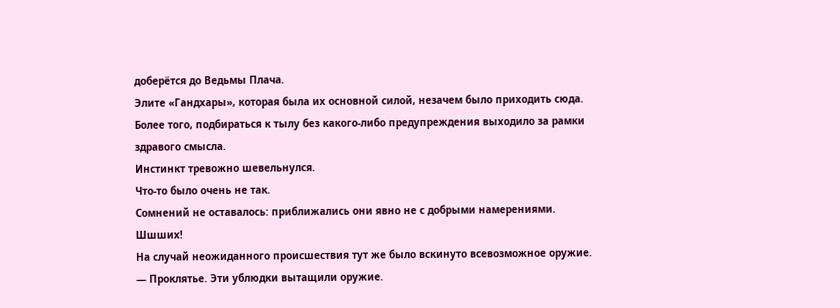доберётся до Ведьмы Плача.
Элите «Гандхары», которая была их основной силой, незачем было приходить сюда.
Более того, подбираться к тылу без какого-либо предупреждения выходило за рамки здравого смысла.
Инстинкт тревожно шевельнулся.
Что-то было очень не так.
Сомнений не оставалось: приближались они явно не с добрыми намерениями.
Шшших!
На случай неожиданного происшествия тут же было вскинуто всевозможное оружие.
— Проклятье. Эти ублюдки вытащили оружие.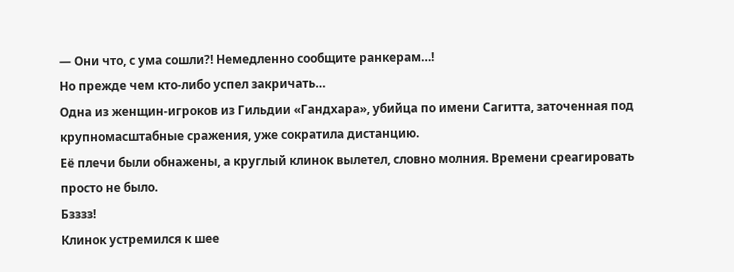— Они что, с ума сошли?! Немедленно сообщите ранкерам…!
Но прежде чем кто-либо успел закричать…
Одна из женщин-игроков из Гильдии «Гандхара», убийца по имени Сагитта, заточенная под крупномасштабные сражения, уже сократила дистанцию.
Её плечи были обнажены, а круглый клинок вылетел, словно молния. Времени среагировать просто не было.
Бзззз!
Клинок устремился к шее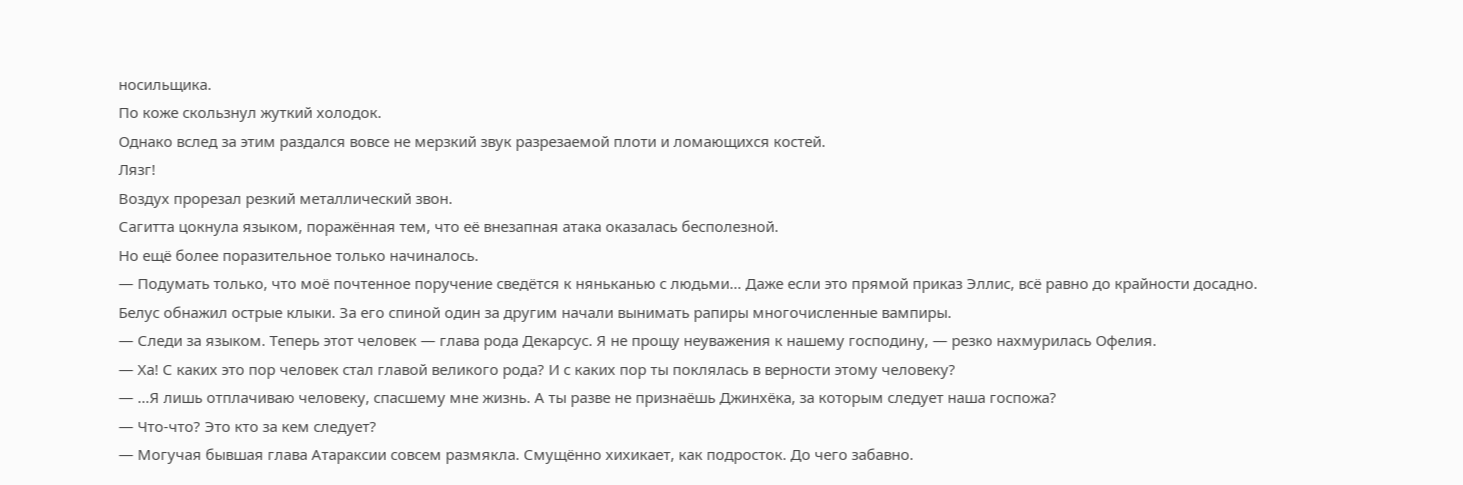носильщика.
По коже скользнул жуткий холодок.
Однако вслед за этим раздался вовсе не мерзкий звук разрезаемой плоти и ломающихся костей.
Лязг!
Воздух прорезал резкий металлический звон.
Сагитта цокнула языком, поражённая тем, что её внезапная атака оказалась бесполезной.
Но ещё более поразительное только начиналось.
— Подумать только, что моё почтенное поручение сведётся к няньканью с людьми… Даже если это прямой приказ Эллис, всё равно до крайности досадно.
Белус обнажил острые клыки. За его спиной один за другим начали вынимать рапиры многочисленные вампиры.
— Следи за языком. Теперь этот человек — глава рода Декарсус. Я не прощу неуважения к нашему господину, — резко нахмурилась Офелия.
— Ха! С каких это пор человек стал главой великого рода? И с каких пор ты поклялась в верности этому человеку?
— …Я лишь отплачиваю человеку, спасшему мне жизнь. А ты разве не признаёшь Джинхёка, за которым следует наша госпожа?
— Что-что? Это кто за кем следует?
— Могучая бывшая глава Атараксии совсем размякла. Смущённо хихикает, как подросток. До чего забавно.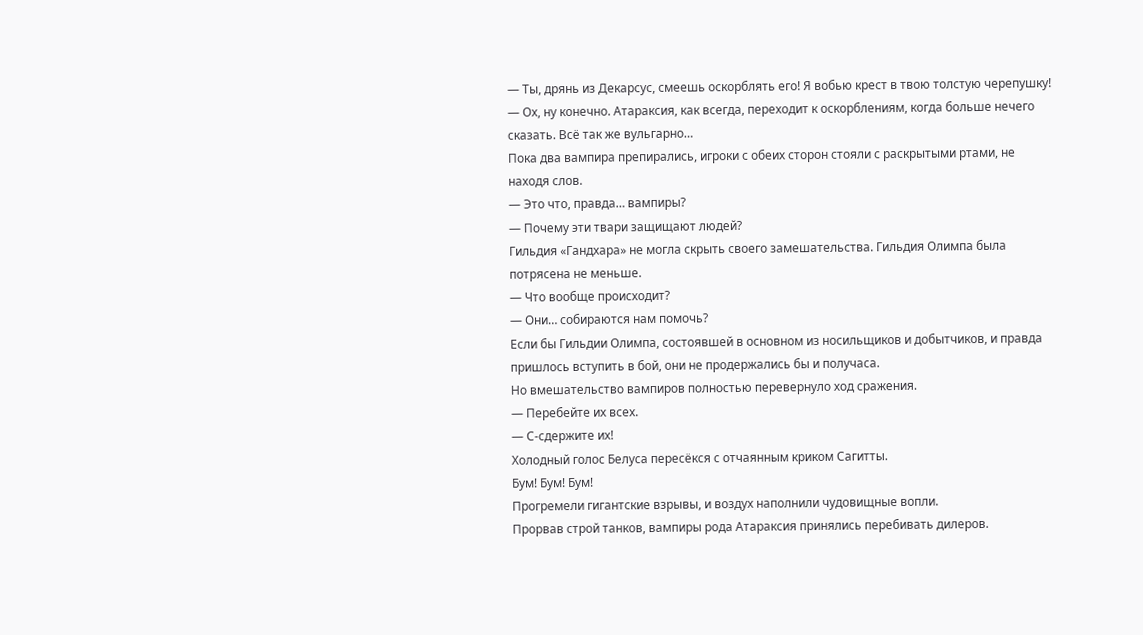— Ты, дрянь из Декарсус, смеешь оскорблять его! Я вобью крест в твою толстую черепушку!
— Ох, ну конечно. Атараксия, как всегда, переходит к оскорблениям, когда больше нечего сказать. Всё так же вульгарно…
Пока два вампира препирались, игроки с обеих сторон стояли с раскрытыми ртами, не находя слов.
— Это что, правда… вампиры?
— Почему эти твари защищают людей?
Гильдия «Гандхара» не могла скрыть своего замешательства. Гильдия Олимпа была потрясена не меньше.
— Что вообще происходит?
— Они… собираются нам помочь?
Если бы Гильдии Олимпа, состоявшей в основном из носильщиков и добытчиков, и правда пришлось вступить в бой, они не продержались бы и получаса.
Но вмешательство вампиров полностью перевернуло ход сражения.
— Перебейте их всех.
— С-сдержите их!
Холодный голос Белуса пересёкся с отчаянным криком Сагитты.
Бум! Бум! Бум!
Прогремели гигантские взрывы, и воздух наполнили чудовищные вопли.
Прорвав строй танков, вампиры рода Атараксия принялись перебивать дилеров.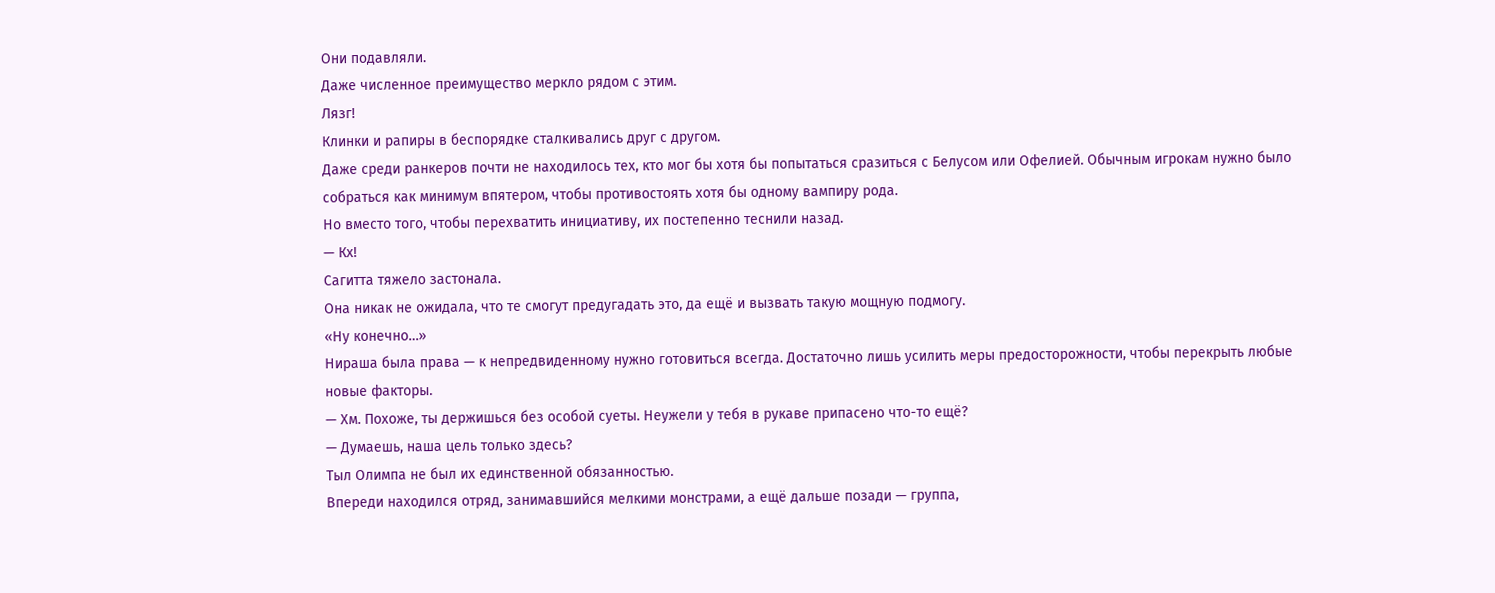Они подавляли.
Даже численное преимущество меркло рядом с этим.
Лязг!
Клинки и рапиры в беспорядке сталкивались друг с другом.
Даже среди ранкеров почти не находилось тех, кто мог бы хотя бы попытаться сразиться с Белусом или Офелией. Обычным игрокам нужно было собраться как минимум впятером, чтобы противостоять хотя бы одному вампиру рода.
Но вместо того, чтобы перехватить инициативу, их постепенно теснили назад.
— Кх!
Сагитта тяжело застонала.
Она никак не ожидала, что те смогут предугадать это, да ещё и вызвать такую мощную подмогу.
«Ну конечно…»
Нираша была права — к непредвиденному нужно готовиться всегда. Достаточно лишь усилить меры предосторожности, чтобы перекрыть любые новые факторы.
— Хм. Похоже, ты держишься без особой суеты. Неужели у тебя в рукаве припасено что-то ещё?
— Думаешь, наша цель только здесь?
Тыл Олимпа не был их единственной обязанностью.
Впереди находился отряд, занимавшийся мелкими монстрами, а ещё дальше позади — группа,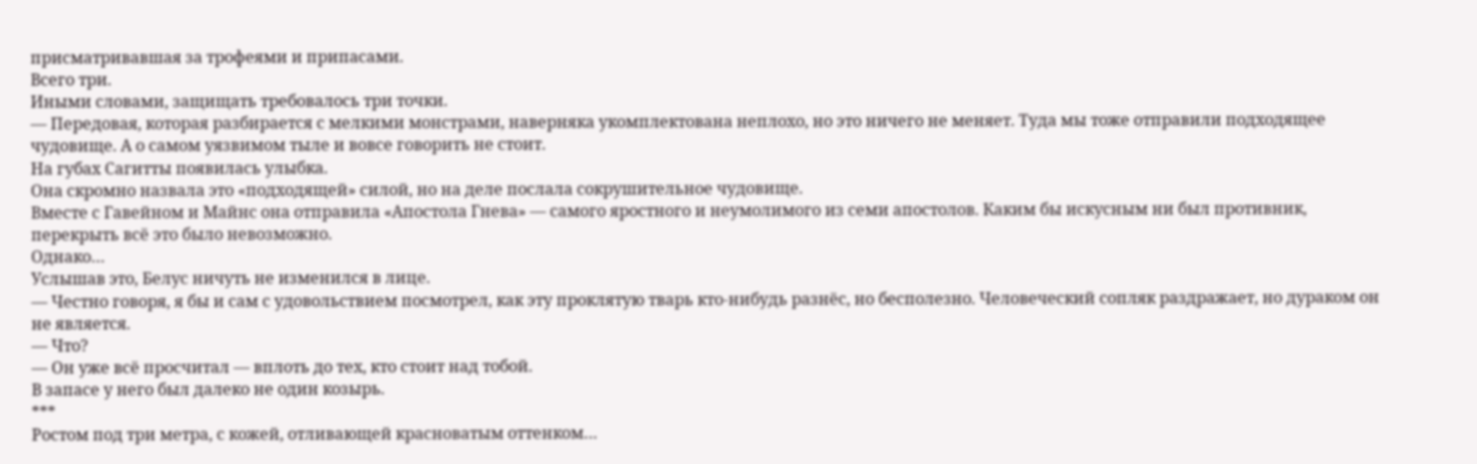присматривавшая за трофеями и припасами.
Всего три.
Иными словами, защищать требовалось три точки.
— Передовая, которая разбирается с мелкими монстрами, наверняка укомплектована неплохо, но это ничего не меняет. Туда мы тоже отправили подходящее чудовище. А о самом уязвимом тыле и вовсе говорить не стоит.
На губах Сагитты появилась улыбка.
Она скромно назвала это «подходящей» силой, но на деле послала сокрушительное чудовище.
Вместе с Гавейном и Майнс она отправила «Апостола Гнева» — самого яростного и неумолимого из семи апостолов. Каким бы искусным ни был противник, перекрыть всё это было невозможно.
Однако…
Услышав это, Белус ничуть не изменился в лице.
— Честно говоря, я бы и сам с удовольствием посмотрел, как эту проклятую тварь кто-нибудь разнёс, но бесполезно. Человеческий сопляк раздражает, но дураком он не является.
— Что?
— Он уже всё просчитал — вплоть до тех, кто стоит над тобой.
В запасе у него был далеко не один козырь.
***
Ростом под три метра, с кожей, отливающей красноватым оттенком…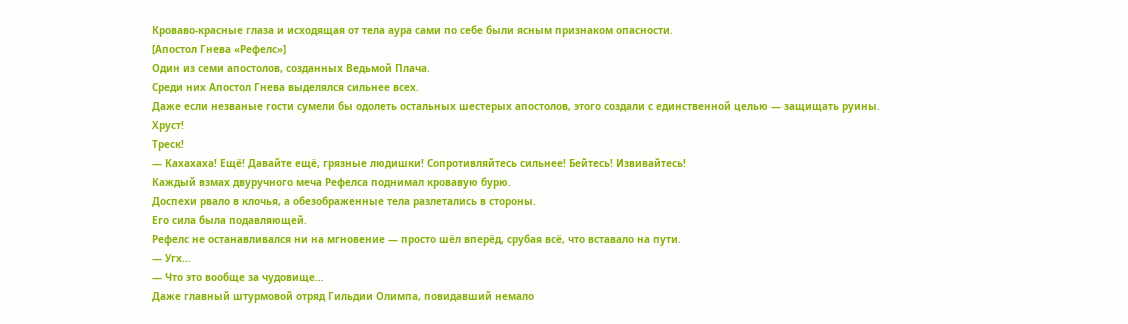Кроваво-красные глаза и исходящая от тела аура сами по себе были ясным признаком опасности.
[Апостол Гнева «Рефелс»]
Один из семи апостолов, созданных Ведьмой Плача.
Среди них Апостол Гнева выделялся сильнее всех.
Даже если незваные гости сумели бы одолеть остальных шестерых апостолов, этого создали с единственной целью — защищать руины.
Хруст!
Треск!
— Кахахаха! Ещё! Давайте ещё, грязные людишки! Сопротивляйтесь сильнее! Бейтесь! Извивайтесь!
Каждый взмах двуручного меча Рефелса поднимал кровавую бурю.
Доспехи рвало в клочья, а обезображенные тела разлетались в стороны.
Его сила была подавляющей.
Рефелс не останавливался ни на мгновение — просто шёл вперёд, срубая всё, что вставало на пути.
— Угх…
— Что это вообще за чудовище…
Даже главный штурмовой отряд Гильдии Олимпа, повидавший немало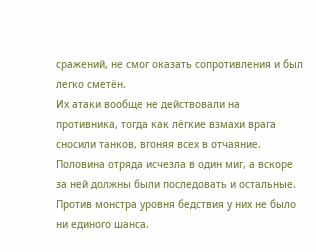сражений, не смог оказать сопротивления и был легко сметён.
Их атаки вообще не действовали на противника, тогда как лёгкие взмахи врага сносили танков, вгоняя всех в отчаяние.
Половина отряда исчезла в один миг, а вскоре за ней должны были последовать и остальные.
Против монстра уровня бедствия у них не было ни единого шанса.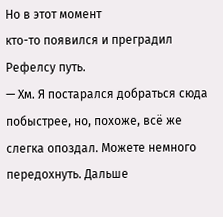Но в этот момент
кто-то появился и преградил Рефелсу путь.
— Хм. Я постарался добраться сюда побыстрее, но, похоже, всё же слегка опоздал. Можете немного передохнуть. Дальше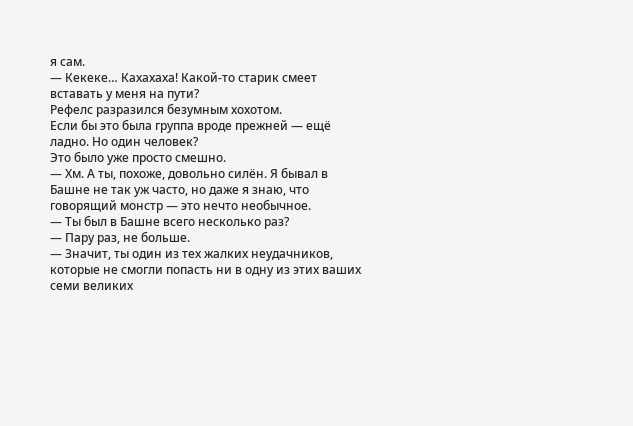я сам.
— Кекеке… Кахахаха! Какой-то старик смеет вставать у меня на пути?
Рефелс разразился безумным хохотом.
Если бы это была группа вроде прежней — ещё ладно. Но один человек?
Это было уже просто смешно.
— Хм. А ты, похоже, довольно силён. Я бывал в Башне не так уж часто, но даже я знаю, что говорящий монстр — это нечто необычное.
— Ты был в Башне всего несколько раз?
— Пару раз, не больше.
— Значит, ты один из тех жалких неудачников, которые не смогли попасть ни в одну из этих ваших семи великих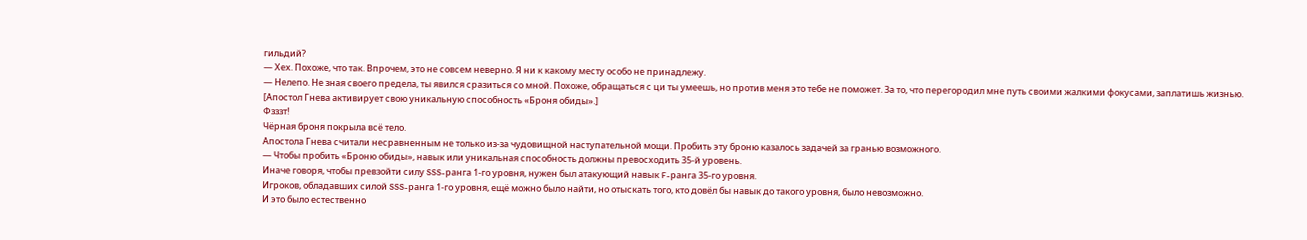гильдий?
— Хех. Похоже, что так. Впрочем, это не совсем неверно. Я ни к какому месту особо не принадлежу.
— Нелепо. Не зная своего предела, ты явился сразиться со мной. Похоже, обращаться с ци ты умеешь, но против меня это тебе не поможет. За то, что перегородил мне путь своими жалкими фокусами, заплатишь жизнью.
[Апостол Гнева активирует свою уникальную способность «Броня обиды».]
Фзззт!
Чёрная броня покрыла всё тело.
Апостола Гнева считали несравненным не только из-за чудовищной наступательной мощи. Пробить эту броню казалось задачей за гранью возможного.
— Чтобы пробить «Броню обиды», навык или уникальная способность должны превосходить 35-й уровень.
Иначе говоря, чтобы превзойти силу SSS-ранга 1-го уровня, нужен был атакующий навык F-ранга 35-го уровня.
Игроков, обладавших силой SSS-ранга 1-го уровня, ещё можно было найти, но отыскать того, кто довёл бы навык до такого уровня, было невозможно.
И это было естественно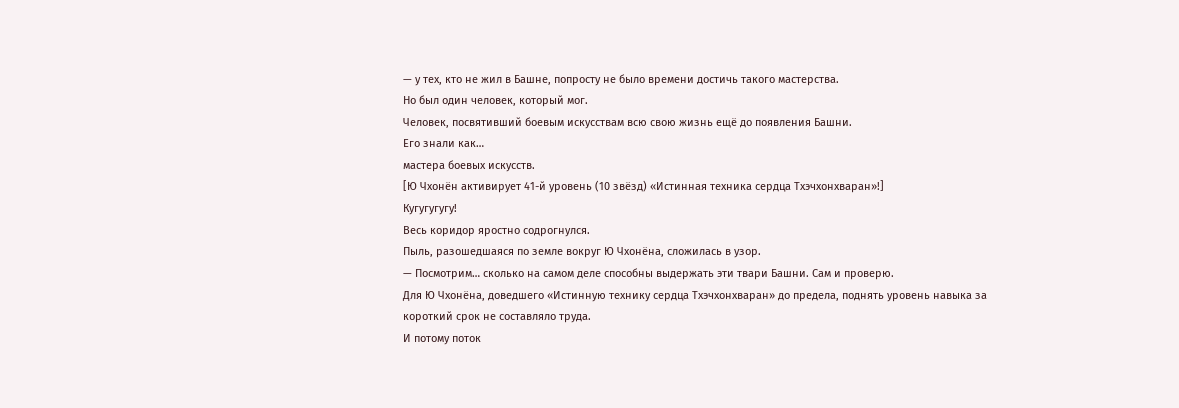— у тех, кто не жил в Башне, попросту не было времени достичь такого мастерства.
Но был один человек, который мог.
Человек, посвятивший боевым искусствам всю свою жизнь ещё до появления Башни.
Его знали как…
мастера боевых искусств.
[Ю Чхонён активирует 41-й уровень (10 звёзд) «Истинная техника сердца Тхэчхонхваран»!]
Кугугугугу!
Весь коридор яростно содрогнулся.
Пыль, разошедшаяся по земле вокруг Ю Чхонёна, сложилась в узор.
— Посмотрим… сколько на самом деле способны выдержать эти твари Башни. Сам и проверю.
Для Ю Чхонёна, доведшего «Истинную технику сердца Тхэчхонхваран» до предела, поднять уровень навыка за короткий срок не составляло труда.
И потому поток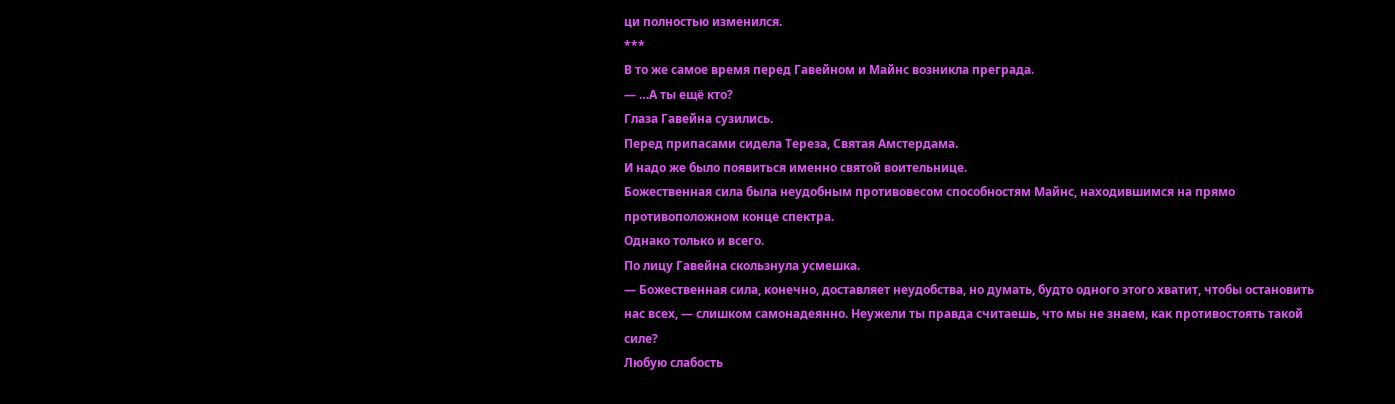ци полностью изменился.
***
В то же самое время перед Гавейном и Майнс возникла преграда.
— …А ты ещё кто?
Глаза Гавейна сузились.
Перед припасами сидела Тереза, Святая Амстердама.
И надо же было появиться именно святой воительнице.
Божественная сила была неудобным противовесом способностям Майнс, находившимся на прямо противоположном конце спектра.
Однако только и всего.
По лицу Гавейна скользнула усмешка.
— Божественная сила, конечно, доставляет неудобства, но думать, будто одного этого хватит, чтобы остановить нас всех, — слишком самонадеянно. Неужели ты правда считаешь, что мы не знаем, как противостоять такой силе?
Любую слабость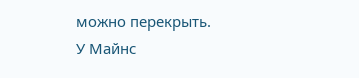можно перекрыть.
У Майнс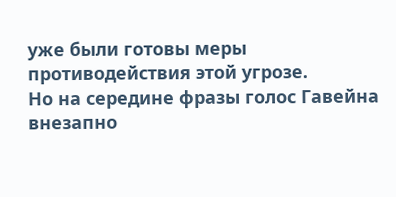уже были готовы меры противодействия этой угрозе.
Но на середине фразы голос Гавейна внезапно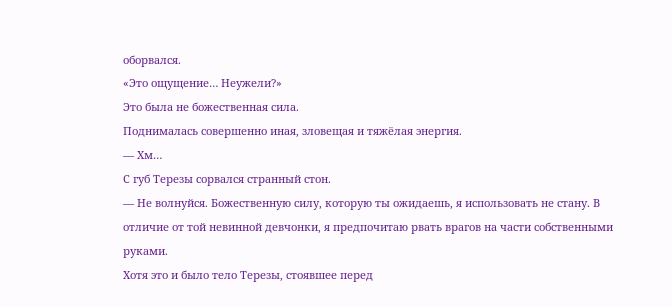оборвался.
«Это ощущение… Неужели?»
Это была не божественная сила.
Поднималась совершенно иная, зловещая и тяжёлая энергия.
— Хм…
С губ Терезы сорвался странный стон.
— Не волнуйся. Божественную силу, которую ты ожидаешь, я использовать не стану. В отличие от той невинной девчонки, я предпочитаю рвать врагов на части собственными руками.
Хотя это и было тело Терезы, стоявшее перед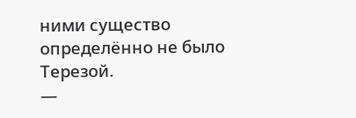ними существо определённо не было Терезой.
—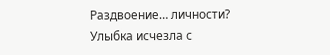Раздвоение… личности?
Улыбка исчезла с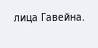лица Гавейна.